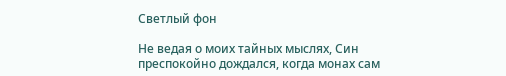Светлый фон

Не ведая о моих тайных мыслях, Син преспокойно дождался, когда монах сам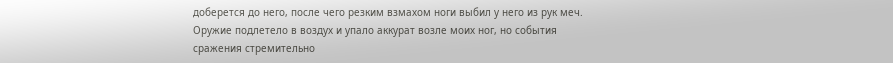доберется до него, после чего резким взмахом ноги выбил у него из рук меч. Оружие подлетело в воздух и упало аккурат возле моих ног, но события сражения стремительно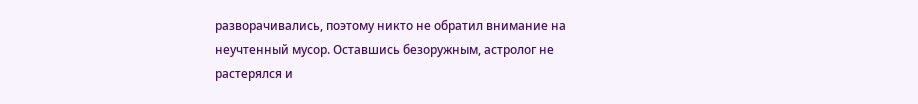разворачивались, поэтому никто не обратил внимание на неучтенный мусор. Оставшись безоружным, астролог не растерялся и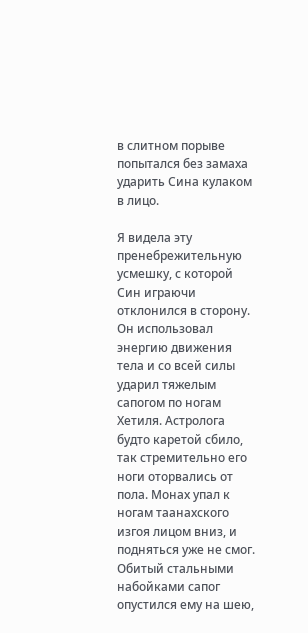в слитном порыве попытался без замаха ударить Сина кулаком в лицо.

Я видела эту пренебрежительную усмешку, с которой Син играючи отклонился в сторону. Он использовал энергию движения тела и со всей силы ударил тяжелым сапогом по ногам Хетиля. Астролога будто каретой сбило, так стремительно его ноги оторвались от пола. Монах упал к ногам таанахского изгоя лицом вниз, и подняться уже не смог. Обитый стальными набойками сапог опустился ему на шею,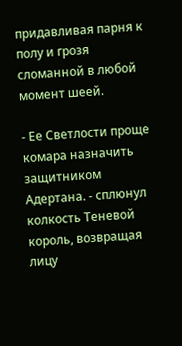придавливая парня к полу и грозя сломанной в любой момент шеей.

- Ее Светлости проще комара назначить защитником Адертана. - сплюнул колкость Теневой король, возвращая лицу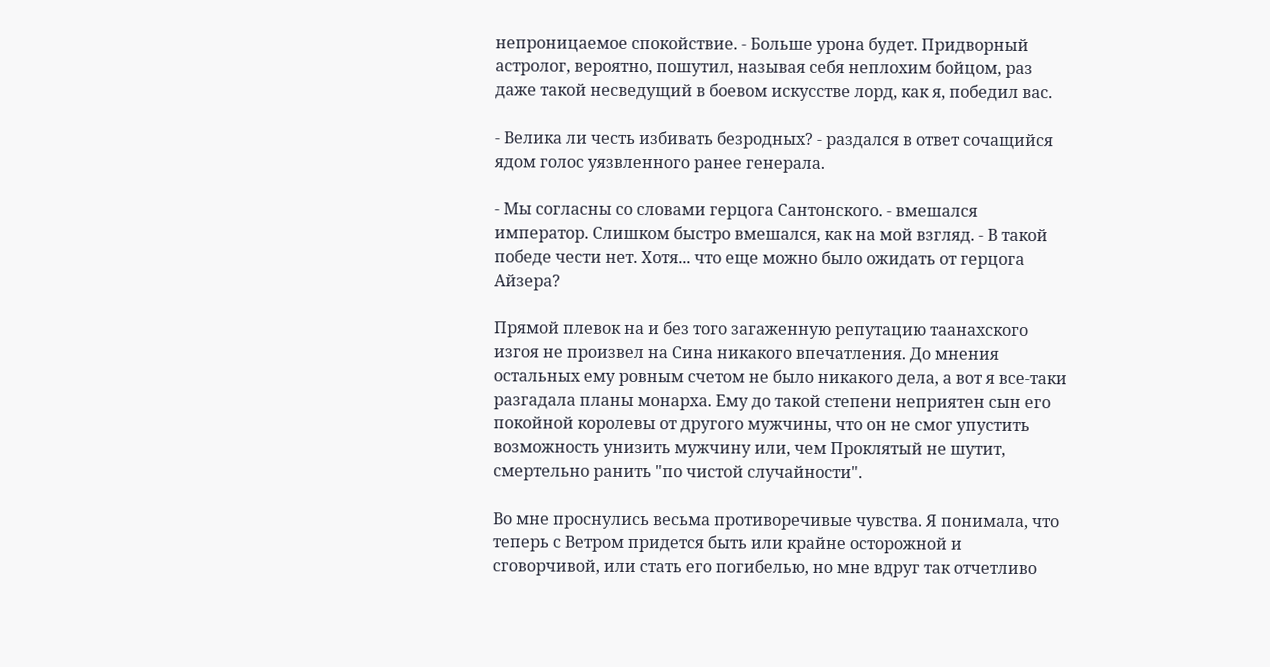непроницаемое спокойствие. - Больше урона будет. Придворный астролог, вероятно, пошутил, называя себя неплохим бойцом, раз даже такой несведущий в боевом искусстве лорд, как я, победил вас.

- Велика ли честь избивать безродных? - раздался в ответ сочащийся ядом голос уязвленного ранее генерала.

- Мы согласны со словами герцога Сантонского. - вмешался император. Слишком быстро вмешался, как на мой взгляд. - В такой победе чести нет. Хотя... что еще можно было ожидать от герцога Айзера?

Прямой плевок на и без того загаженную репутацию таанахского изгоя не произвел на Сина никакого впечатления. До мнения остальных ему ровным счетом не было никакого дела, а вот я все-таки разгадала планы монарха. Ему до такой степени неприятен сын его покойной королевы от другого мужчины, что он не смог упустить возможность унизить мужчину или, чем Проклятый не шутит, смертельно ранить "по чистой случайности".

Во мне проснулись весьма противоречивые чувства. Я понимала, что теперь с Ветром придется быть или крайне осторожной и сговорчивой, или стать его погибелью, но мне вдруг так отчетливо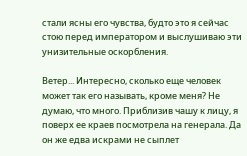стали ясны его чувства, будто это я сейчас стою перед императором и выслушиваю эти унизительные оскорбления.

Ветер... Интересно, сколько еще человек может так его называть, кроме меня? Не думаю, что много. Приблизив чашу к лицу, я поверх ее краев посмотрела на генерала. Да он же едва искрами не сыплет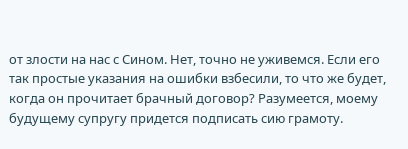от злости на нас с Сином. Нет, точно не уживемся. Если его так простые указания на ошибки взбесили, то что же будет, когда он прочитает брачный договор? Разумеется, моему будущему супругу придется подписать сию грамоту.